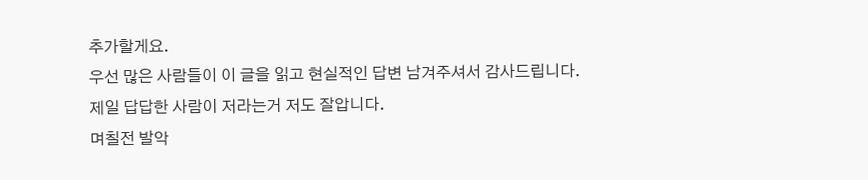추가할게요.
우선 많은 사람들이 이 글을 읽고 현실적인 답변 남겨주셔서 감사드립니다.
제일 답답한 사람이 저라는거 저도 잘압니다.
며칠전 발악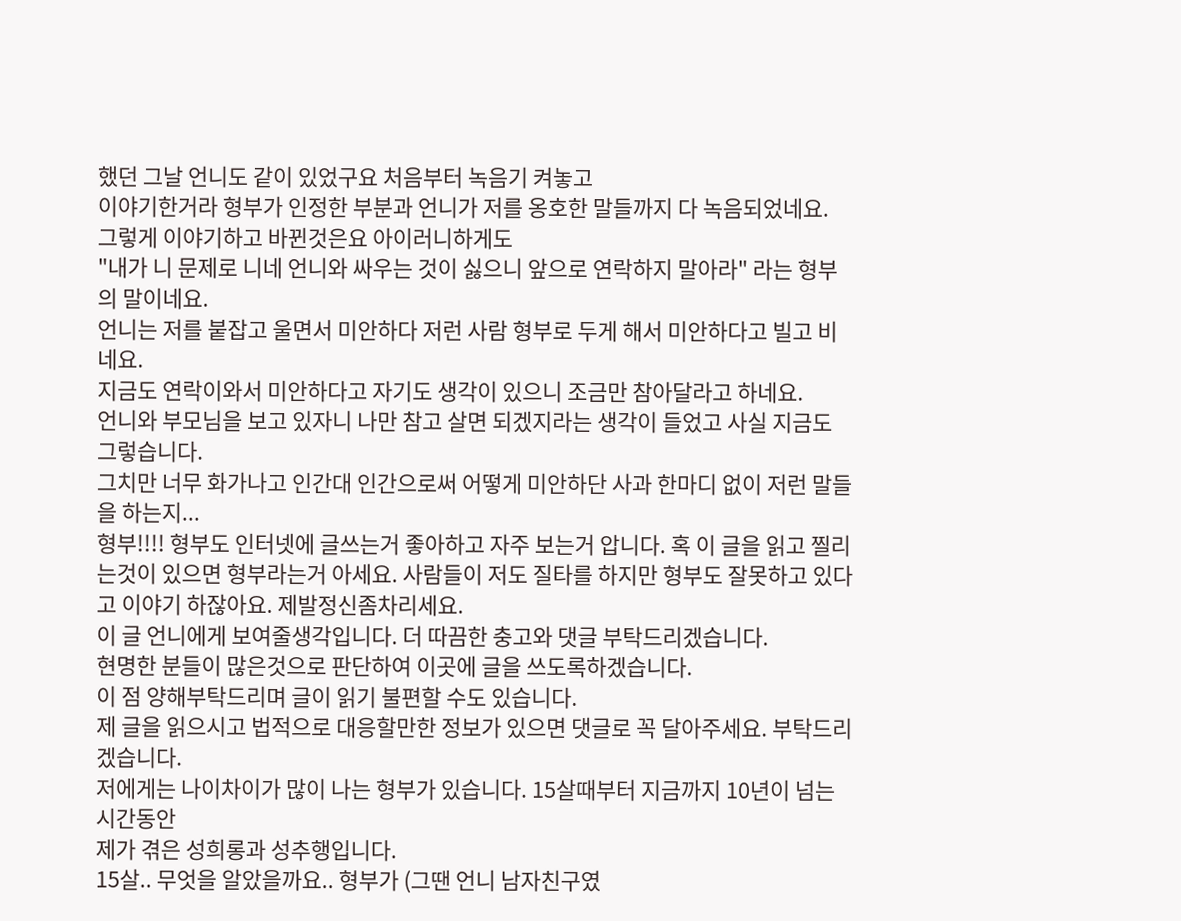했던 그날 언니도 같이 있었구요 처음부터 녹음기 켜놓고
이야기한거라 형부가 인정한 부분과 언니가 저를 옹호한 말들까지 다 녹음되었네요.
그렇게 이야기하고 바뀐것은요 아이러니하게도
"내가 니 문제로 니네 언니와 싸우는 것이 싫으니 앞으로 연락하지 말아라" 라는 형부의 말이네요.
언니는 저를 붙잡고 울면서 미안하다 저런 사람 형부로 두게 해서 미안하다고 빌고 비네요.
지금도 연락이와서 미안하다고 자기도 생각이 있으니 조금만 참아달라고 하네요.
언니와 부모님을 보고 있자니 나만 참고 살면 되겠지라는 생각이 들었고 사실 지금도 그렇습니다.
그치만 너무 화가나고 인간대 인간으로써 어떻게 미안하단 사과 한마디 없이 저런 말들을 하는지...
형부!!!! 형부도 인터넷에 글쓰는거 좋아하고 자주 보는거 압니다. 혹 이 글을 읽고 찔리는것이 있으면 형부라는거 아세요. 사람들이 저도 질타를 하지만 형부도 잘못하고 있다고 이야기 하잖아요. 제발정신좀차리세요.
이 글 언니에게 보여줄생각입니다. 더 따끔한 충고와 댓글 부탁드리겠습니다.
현명한 분들이 많은것으로 판단하여 이곳에 글을 쓰도록하겠습니다.
이 점 양해부탁드리며 글이 읽기 불편할 수도 있습니다.
제 글을 읽으시고 법적으로 대응할만한 정보가 있으면 댓글로 꼭 달아주세요. 부탁드리겠습니다.
저에게는 나이차이가 많이 나는 형부가 있습니다. 15살때부터 지금까지 10년이 넘는 시간동안
제가 겪은 성희롱과 성추행입니다.
15살.. 무엇을 알았을까요.. 형부가 (그땐 언니 남자친구였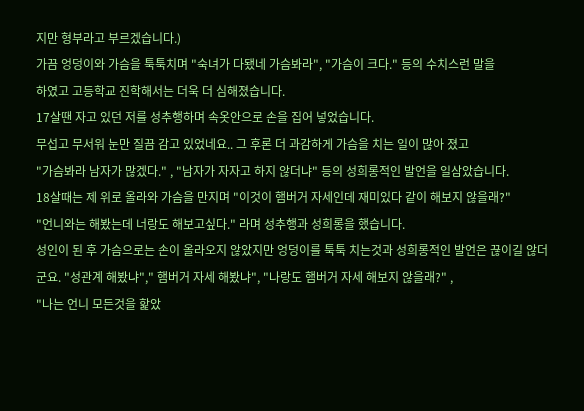지만 형부라고 부르겠습니다.)
가끔 엉덩이와 가슴을 툭툭치며 "숙녀가 다됐네 가슴봐라", "가슴이 크다." 등의 수치스런 말을
하였고 고등학교 진학해서는 더욱 더 심해졌습니다.
17살땐 자고 있던 저를 성추행하며 속옷안으로 손을 집어 넣었습니다.
무섭고 무서워 눈만 질끔 감고 있었네요.. 그 후론 더 과감하게 가슴을 치는 일이 많아 졌고
"가슴봐라 남자가 많겠다." , "남자가 자자고 하지 않더냐" 등의 성희롱적인 발언을 일삼았습니다.
18살때는 제 위로 올라와 가슴을 만지며 "이것이 햄버거 자세인데 재미있다 같이 해보지 않을래?"
"언니와는 해봤는데 너랑도 해보고싶다." 라며 성추행과 성희롱을 했습니다.
성인이 된 후 가슴으로는 손이 올라오지 않았지만 엉덩이를 툭툭 치는것과 성희롱적인 발언은 끊이길 않더군요. "성관계 해봤냐"," 햄버거 자세 해봤냐", "나랑도 햄버거 자세 해보지 않을래?" ,
"나는 언니 모든것을 핥았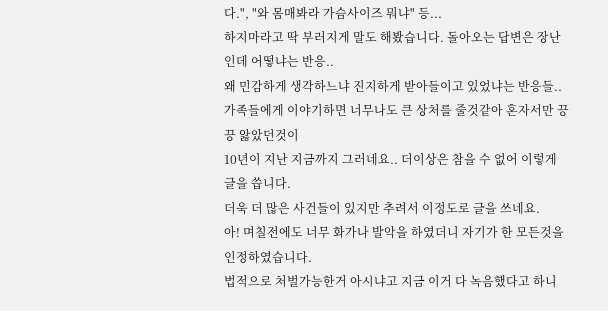다.", "와 몸매봐라 가슴사이즈 뭐냐" 등...
하지마라고 딱 부러지게 말도 해봤습니다. 돌아오는 답변은 장난인데 어떻냐는 반응..
왜 민감하게 생각하느냐 진지하게 받아들이고 있었냐는 반응들..
가족들에게 이야기하면 너무나도 큰 상처를 줄것같아 혼자서만 끙끙 앓았던것이
10년이 지난 지금까지 그러네요.. 더이상은 참을 수 없어 이렇게 글을 씁니다.
더욱 더 많은 사건들이 있지만 추려서 이정도로 글을 쓰네요.
아! 며칠전에도 너무 화가나 발악을 하였더니 자기가 한 모든것을 인정하였습니다.
법적으로 처벌가능한거 아시냐고 지금 이거 다 녹음했다고 하니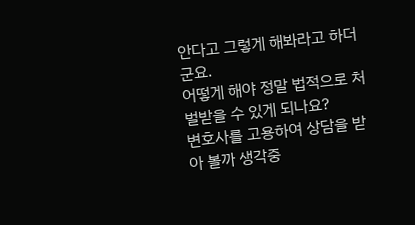안다고 그렇게 해봐라고 하더군요.
어떻게 해야 정말 법적으로 처벌받을 수 있게 되나요?
변호사를 고용하여 상담을 받아 볼까 생각중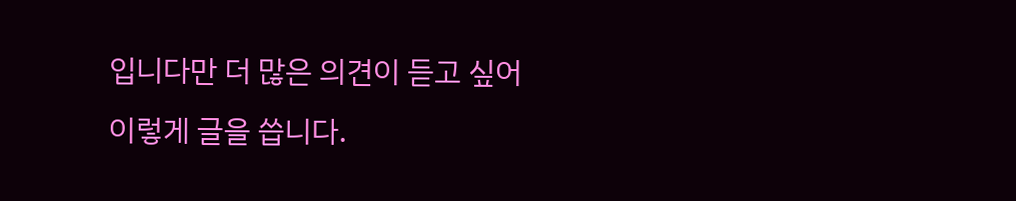입니다만 더 많은 의견이 듣고 싶어
이렇게 글을 씁니다.